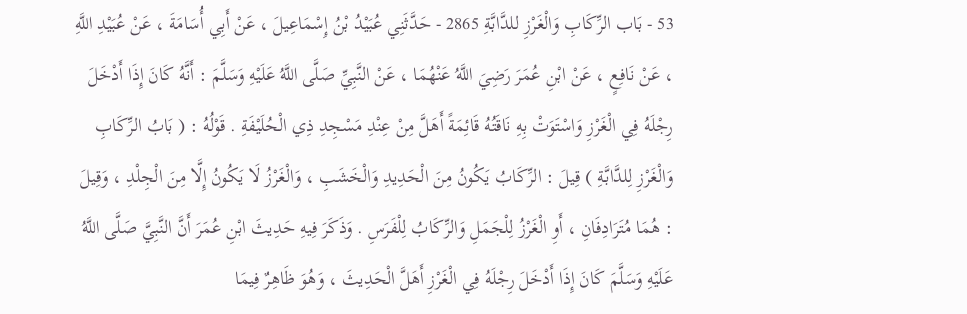53 - بَاب الرِّكَابِ وَالْغَرْزِ للدَّابَّةِ 2865 - حَدَّثَنِي عُبَيْدُ بْنُ إِسْمَاعِيلَ ، عَنْ أَبِي أُسَامَةَ ، عَنْ عُبَيْدِ اللَّهِ ، عَنْ نَافِعٍ ، عَنْ ابْنِ عُمَرَ رَضِيَ اللَّهُ عَنْهُمَا ، عَنْ النَّبِيِّ صَلَّى اللَّهُ عَلَيْهِ وَسَلَّمَ : أَنَّهُ كَانَ إِذَا أَدْخَلَ رِجْلَهُ فِي الْغَرْزِ وَاسْتَوَتْ بِهِ نَاقَتُهُ قَائِمَةً أَهَلَّ مِنْ عِنْدِ مَسْجِدِ ذِي الْحُلَيْفَةِ . قَوْلُهُ : ( بَابُ الرِّكَابِ وَالْغَرْزِ لِلدَّابَّةِ ) قِيلَ : الرِّكَابُ يَكُونُ مِنَ الْحَدِيدِ وَالْخَشَبِ ، وَالْغَرْزُ لَا يَكُونُ إِلَّا مِنَ الْجِلْدِ ، وَقِيلَ : هُمَا مُتَرَادِفَانِ ، أَوِ الْغَرْزُ لِلْجَمَلِ وَالرِّكَابُ لِلْفَرَسِ . وَذَكَرَ فِيهِ حَدِيثَ ابْنِ عُمَرَ أَنَّ النَّبِيَّ صَلَّى اللَّهُ عَلَيْهِ وَسَلَّمَ كَانَ إِذَا أَدْخَلَ رِجْلَهُ فِي الْغَرْزِ أَهَلَّ الْحَدِيثَ ، وَهُوَ ظَاهِرٌ فِيمَا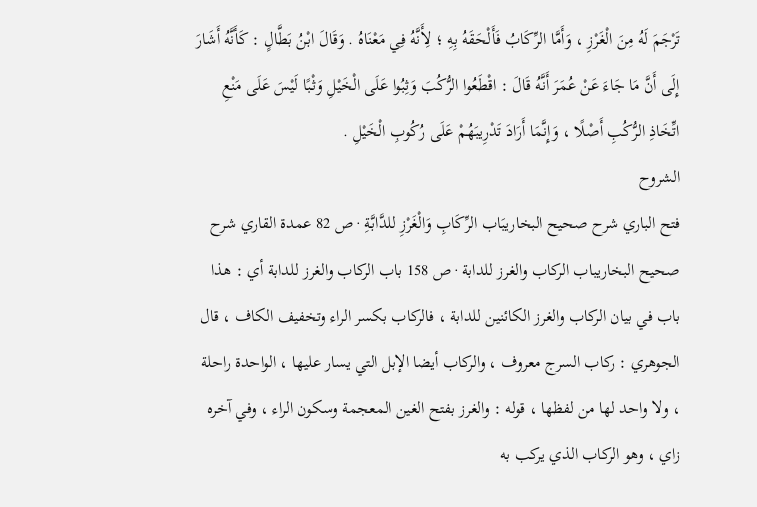تَرْجَمَ لَهُ مِنَ الْغَرْزِ ، وَأَمَّا الرِّكَابُ فَأَلْحَقَهُ بِهِ ؛ لِأَنَّهُ فِي مَعْنَاهُ . وَقَالَ ابْنُ بَطَّالٍ : كَأَنَّهُ أَشَارَ إِلَى أَنَّ مَا جَاءَ عَنْ عُمَرَ أَنَّهُ قَالَ : اقْطَعُوا الرُّكُبَ وَثِبُوا عَلَى الْخَيْلِ وَثْبًا لَيْسَ عَلَى مَنْعِ اتِّخَاذِ الرُّكُبِ أَصْلًا ، وَإِنَّمَا أَرَادَ تَدْرِيبَهُمْ عَلَى رُكُوبِ الْخَيْلِ .
الشروح
فتح الباري شرح صحيح البخاريبَاب الرِّكَابِ وَالْغَرْزِ للدَّابَّةِ · ص 82 عمدة القاري شرح صحيح البخاريباب الركاب والغرز للدابة · ص 158 باب الركاب والغرز للدابة أي : هذا باب في بيان الركاب والغرز الكائنين للدابة ، فالركاب بكسر الراء وتخفيف الكاف ، قال الجوهري : ركاب السرج معروف ، والركاب أيضا الإبل التي يسار عليها ، الواحدة راحلة ، ولا واحد لها من لفظها ، قوله : والغرز بفتح الغين المعجمة وسكون الراء ، وفي آخره زاي ، وهو الركاب الذي يركب به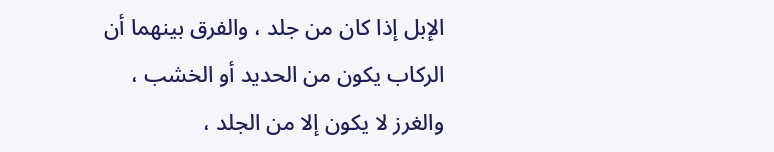الإبل إذا كان من جلد ، والفرق بينهما أن الركاب يكون من الحديد أو الخشب ، والغرز لا يكون إلا من الجلد ،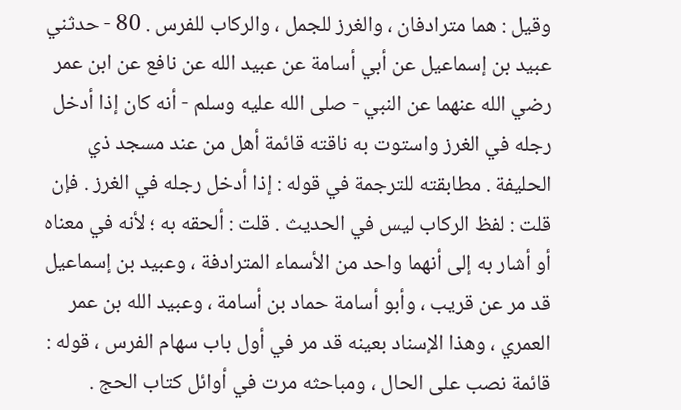وقيل : هما مترادفان ، والغرز للجمل ، والركاب للفرس . 80 - حدثني عبيد بن إسماعيل عن أبي أسامة عن عبيد الله عن نافع عن ابن عمر رضي الله عنهما عن النبي - صلى الله عليه وسلم - أنه كان إذا أدخل رجله في الغرز واستوت به ناقته قائمة أهل من عند مسجد ذي الحليفة . مطابقته للترجمة في قوله : إذا أدخل رجله في الغرز . فإن قلت : لفظ الركاب ليس في الحديث . قلت : ألحقه به ؛ لأنه في معناه أو أشار به إلى أنهما واحد من الأسماء المترادفة ، وعبيد بن إسماعيل قد مر عن قريب ، وأبو أسامة حماد بن أسامة ، وعبيد الله بن عمر العمري ، وهذا الإسناد بعينه قد مر في أول باب سهام الفرس ، قوله : قائمة نصب على الحال ، ومباحثه مرت في أوائل كتاب الحج .